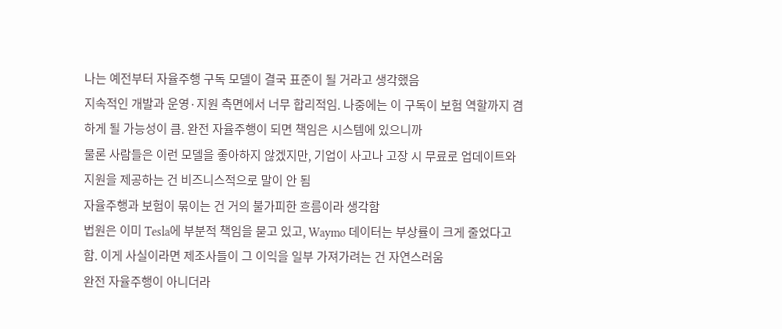나는 예전부터 자율주행 구독 모델이 결국 표준이 될 거라고 생각했음
지속적인 개발과 운영·지원 측면에서 너무 합리적임. 나중에는 이 구독이 보험 역할까지 겸하게 될 가능성이 큼. 완전 자율주행이 되면 책임은 시스템에 있으니까
물론 사람들은 이런 모델을 좋아하지 않겠지만, 기업이 사고나 고장 시 무료로 업데이트와 지원을 제공하는 건 비즈니스적으로 말이 안 됨
자율주행과 보험이 묶이는 건 거의 불가피한 흐름이라 생각함
법원은 이미 Tesla에 부분적 책임을 묻고 있고, Waymo 데이터는 부상률이 크게 줄었다고 함. 이게 사실이라면 제조사들이 그 이익을 일부 가져가려는 건 자연스러움
완전 자율주행이 아니더라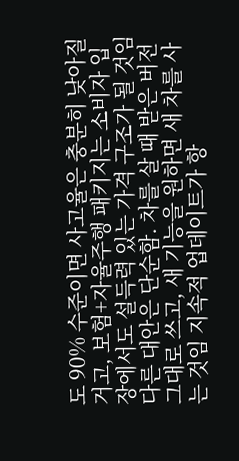도 90% 수준이면 사고율은 충분히 낮아질 거고, 보험+자율주행 패키지는 소비자 입장에서도 설득력 있는 가격 구조가 될 것임
다른 대안은 단순함. 차를 살 때 받은 버전 그대로 쓰고, 새 기능을 원하면 새 차를 사는 것임 지속적 업데이트가 항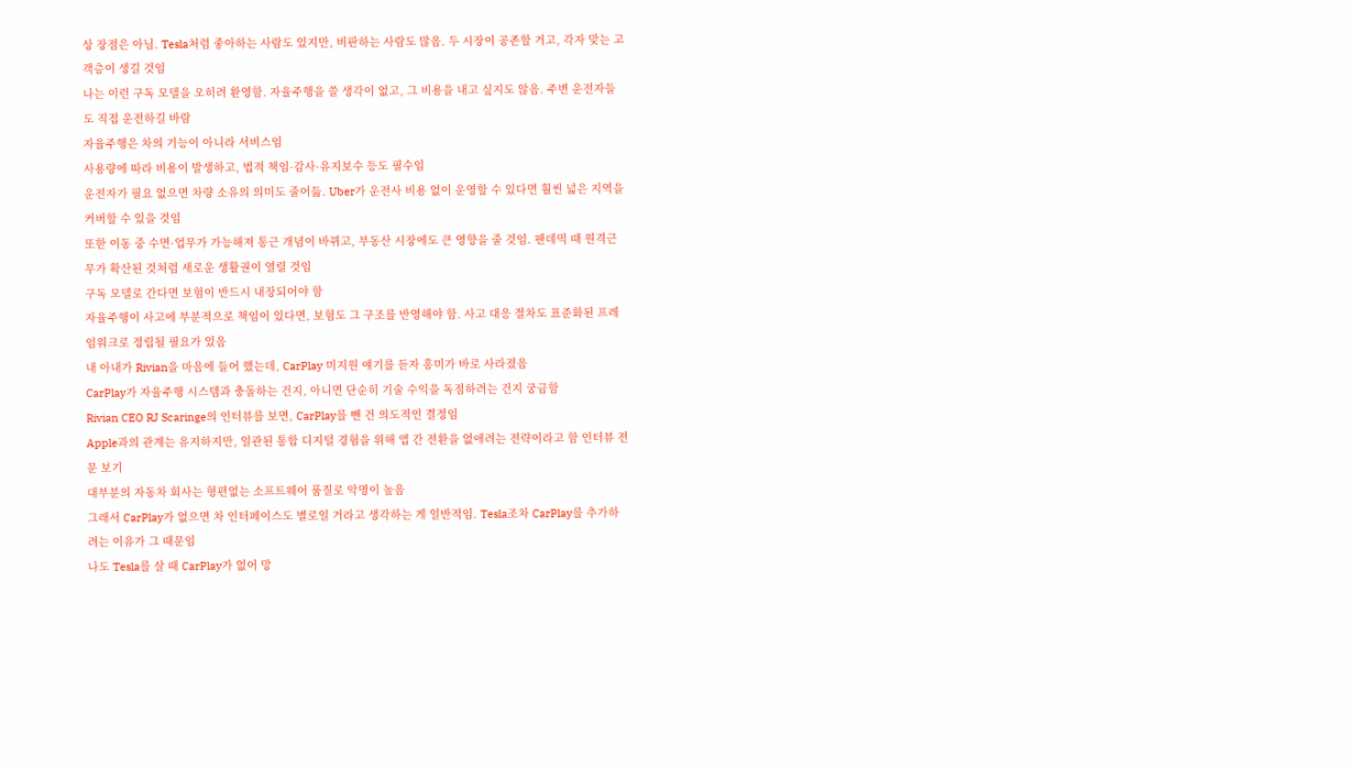상 장점은 아님. Tesla처럼 좋아하는 사람도 있지만, 비판하는 사람도 많음. 두 시장이 공존할 거고, 각자 맞는 고객층이 생길 것임
나는 이런 구독 모델을 오히려 환영함. 자율주행을 쓸 생각이 없고, 그 비용을 내고 싶지도 않음. 주변 운전자들도 직접 운전하길 바람
자율주행은 차의 기능이 아니라 서비스임
사용량에 따라 비용이 발생하고, 법적 책임·감사·유지보수 등도 필수임
운전자가 필요 없으면 차량 소유의 의미도 줄어듦. Uber가 운전사 비용 없이 운영할 수 있다면 훨씬 넓은 지역을 커버할 수 있을 것임
또한 이동 중 수면·업무가 가능해져 통근 개념이 바뀌고, 부동산 시장에도 큰 영향을 줄 것임. 팬데믹 때 원격근무가 확산된 것처럼 새로운 생활권이 열릴 것임
구독 모델로 간다면 보험이 반드시 내장되어야 함
자율주행이 사고에 부분적으로 책임이 있다면, 보험도 그 구조를 반영해야 함. 사고 대응 절차도 표준화된 프레임워크로 정립될 필요가 있음
내 아내가 Rivian을 마음에 들어 했는데, CarPlay 미지원 얘기를 듣자 흥미가 바로 사라졌음
CarPlay가 자율주행 시스템과 충돌하는 건지, 아니면 단순히 기술 수익을 독점하려는 건지 궁금함
Rivian CEO RJ Scaringe의 인터뷰를 보면, CarPlay를 뺀 건 의도적인 결정임
Apple과의 관계는 유지하지만, 일관된 통합 디지털 경험을 위해 앱 간 전환을 없애려는 전략이라고 함 인터뷰 전문 보기
대부분의 자동차 회사는 형편없는 소프트웨어 품질로 악명이 높음
그래서 CarPlay가 없으면 차 인터페이스도 별로일 거라고 생각하는 게 일반적임. Tesla조차 CarPlay를 추가하려는 이유가 그 때문임
나도 Tesla를 살 때 CarPlay가 없어 망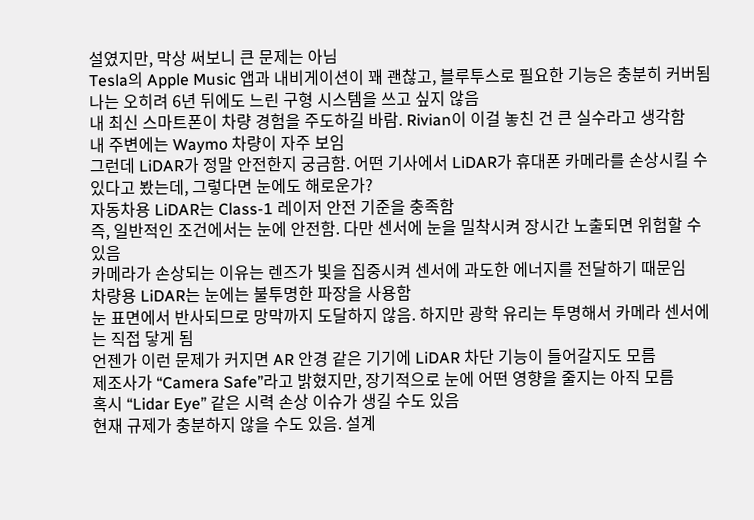설였지만, 막상 써보니 큰 문제는 아님
Tesla의 Apple Music 앱과 내비게이션이 꽤 괜찮고, 블루투스로 필요한 기능은 충분히 커버됨
나는 오히려 6년 뒤에도 느린 구형 시스템을 쓰고 싶지 않음
내 최신 스마트폰이 차량 경험을 주도하길 바람. Rivian이 이걸 놓친 건 큰 실수라고 생각함
내 주변에는 Waymo 차량이 자주 보임
그런데 LiDAR가 정말 안전한지 궁금함. 어떤 기사에서 LiDAR가 휴대폰 카메라를 손상시킬 수 있다고 봤는데, 그렇다면 눈에도 해로운가?
자동차용 LiDAR는 Class-1 레이저 안전 기준을 충족함
즉, 일반적인 조건에서는 눈에 안전함. 다만 센서에 눈을 밀착시켜 장시간 노출되면 위험할 수 있음
카메라가 손상되는 이유는 렌즈가 빛을 집중시켜 센서에 과도한 에너지를 전달하기 때문임
차량용 LiDAR는 눈에는 불투명한 파장을 사용함
눈 표면에서 반사되므로 망막까지 도달하지 않음. 하지만 광학 유리는 투명해서 카메라 센서에는 직접 닿게 됨
언젠가 이런 문제가 커지면 AR 안경 같은 기기에 LiDAR 차단 기능이 들어갈지도 모름
제조사가 “Camera Safe”라고 밝혔지만, 장기적으로 눈에 어떤 영향을 줄지는 아직 모름
혹시 “Lidar Eye” 같은 시력 손상 이슈가 생길 수도 있음
현재 규제가 충분하지 않을 수도 있음. 설계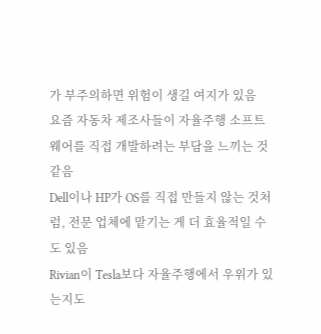가 부주의하면 위험이 생길 여지가 있음
요즘 자동차 제조사들이 자율주행 소프트웨어를 직접 개발하려는 부담을 느끼는 것 같음
Dell이나 HP가 OS를 직접 만들지 않는 것처럼, 전문 업체에 맡기는 게 더 효율적일 수도 있음
Rivian이 Tesla보다 자율주행에서 우위가 있는지도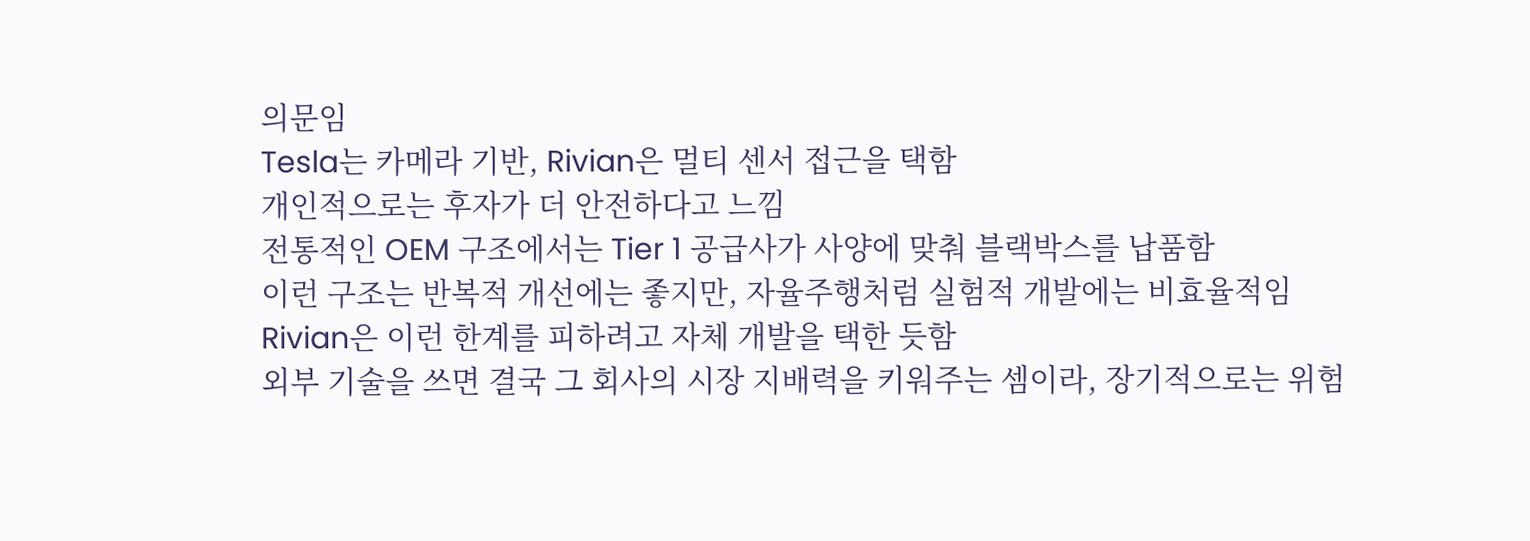의문임
Tesla는 카메라 기반, Rivian은 멀티 센서 접근을 택함
개인적으로는 후자가 더 안전하다고 느낌
전통적인 OEM 구조에서는 Tier 1 공급사가 사양에 맞춰 블랙박스를 납품함
이런 구조는 반복적 개선에는 좋지만, 자율주행처럼 실험적 개발에는 비효율적임
Rivian은 이런 한계를 피하려고 자체 개발을 택한 듯함
외부 기술을 쓰면 결국 그 회사의 시장 지배력을 키워주는 셈이라, 장기적으로는 위험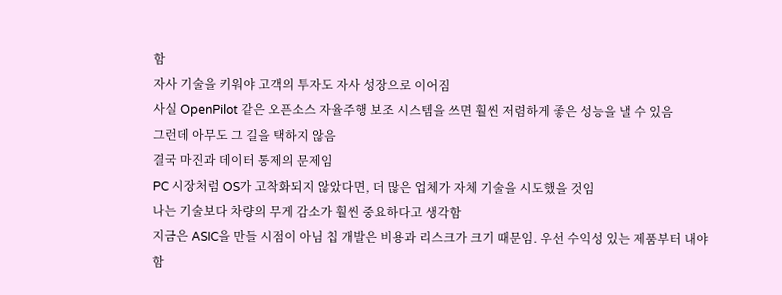함
자사 기술을 키워야 고객의 투자도 자사 성장으로 이어짐
사실 OpenPilot 같은 오픈소스 자율주행 보조 시스템을 쓰면 훨씬 저렴하게 좋은 성능을 낼 수 있음
그런데 아무도 그 길을 택하지 않음
결국 마진과 데이터 통제의 문제임
PC 시장처럼 OS가 고착화되지 않았다면, 더 많은 업체가 자체 기술을 시도했을 것임
나는 기술보다 차량의 무게 감소가 훨씬 중요하다고 생각함
지금은 ASIC을 만들 시점이 아님 칩 개발은 비용과 리스크가 크기 때문임. 우선 수익성 있는 제품부터 내야 함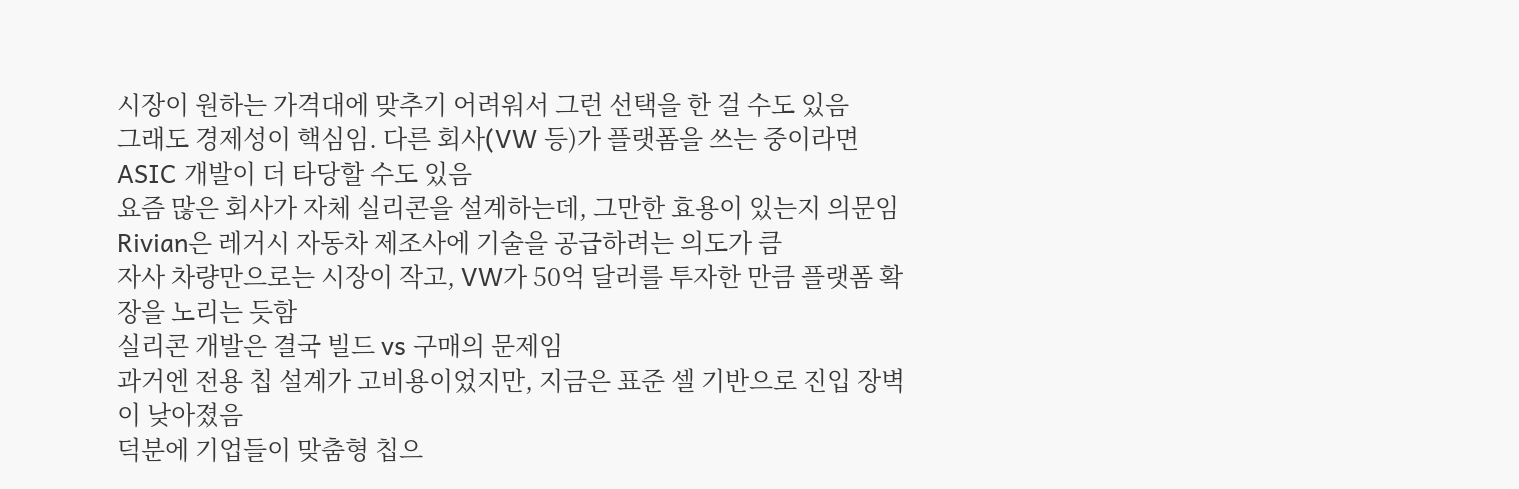시장이 원하는 가격대에 맞추기 어려워서 그런 선택을 한 걸 수도 있음
그래도 경제성이 핵심임. 다른 회사(VW 등)가 플랫폼을 쓰는 중이라면 ASIC 개발이 더 타당할 수도 있음
요즘 많은 회사가 자체 실리콘을 설계하는데, 그만한 효용이 있는지 의문임
Rivian은 레거시 자동차 제조사에 기술을 공급하려는 의도가 큼
자사 차량만으로는 시장이 작고, VW가 50억 달러를 투자한 만큼 플랫폼 확장을 노리는 듯함
실리콘 개발은 결국 빌드 vs 구매의 문제임
과거엔 전용 칩 설계가 고비용이었지만, 지금은 표준 셀 기반으로 진입 장벽이 낮아졌음
덕분에 기업들이 맞춤형 칩으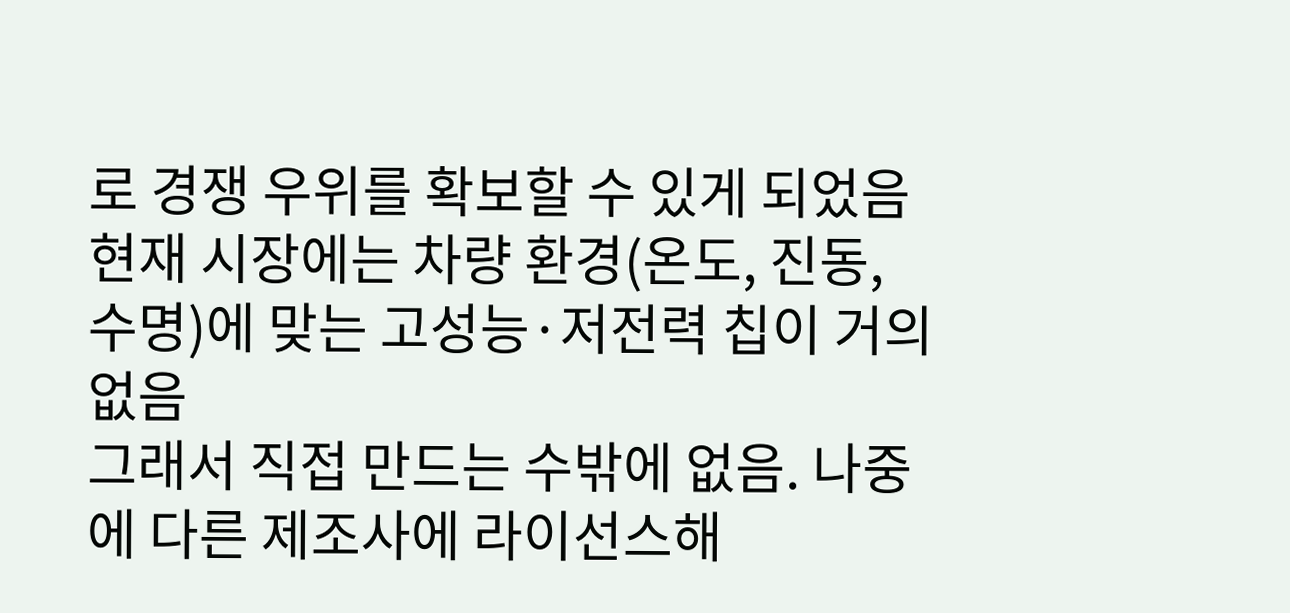로 경쟁 우위를 확보할 수 있게 되었음
현재 시장에는 차량 환경(온도, 진동, 수명)에 맞는 고성능·저전력 칩이 거의 없음
그래서 직접 만드는 수밖에 없음. 나중에 다른 제조사에 라이선스해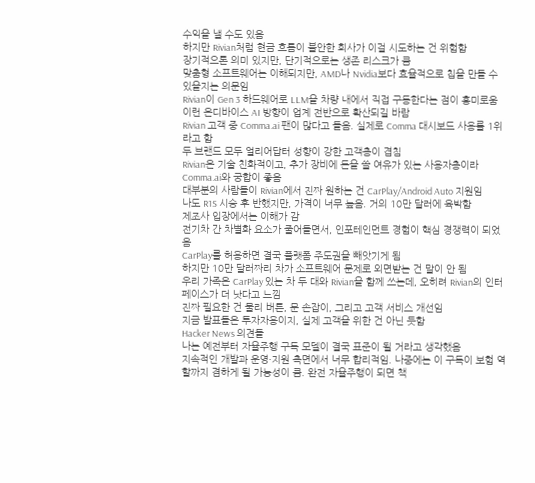수익을 낼 수도 있음
하지만 Rivian처럼 현금 흐름이 불안한 회사가 이걸 시도하는 건 위험함
장기적으론 의미 있지만, 단기적으로는 생존 리스크가 큼
맞춤형 소프트웨어는 이해되지만, AMD나 Nvidia보다 효율적으로 칩을 만들 수 있을지는 의문임
Rivian이 Gen 3 하드웨어로 LLM을 차량 내에서 직접 구동한다는 점이 흥미로움
이런 온디바이스 AI 방향이 업계 전반으로 확산되길 바람
Rivian 고객 중 Comma.ai 팬이 많다고 들음. 실제로 Comma 대시보드 사용률 1위라고 함
두 브랜드 모두 얼리어답터 성향이 강한 고객층이 겹침
Rivian은 기술 친화적이고, 추가 장비에 돈을 쓸 여유가 있는 사용자층이라 Comma.ai와 궁합이 좋음
대부분의 사람들이 Rivian에서 진짜 원하는 건 CarPlay/Android Auto 지원임
나도 R1S 시승 후 반했지만, 가격이 너무 높음. 거의 10만 달러에 육박함
제조사 입장에서는 이해가 감
전기차 간 차별화 요소가 줄어들면서, 인포테인먼트 경험이 핵심 경쟁력이 되었음
CarPlay를 허용하면 결국 플랫폼 주도권을 빼앗기게 됨
하지만 10만 달러짜리 차가 소프트웨어 문제로 외면받는 건 말이 안 됨
우리 가족은 CarPlay 있는 차 두 대와 Rivian을 함께 쓰는데, 오히려 Rivian의 인터페이스가 더 낫다고 느낌
진짜 필요한 건 물리 버튼, 문 손잡이, 그리고 고객 서비스 개선임
지금 발표들은 투자자용이지, 실제 고객을 위한 건 아닌 듯함
Hacker News 의견들
나는 예전부터 자율주행 구독 모델이 결국 표준이 될 거라고 생각했음
지속적인 개발과 운영·지원 측면에서 너무 합리적임. 나중에는 이 구독이 보험 역할까지 겸하게 될 가능성이 큼. 완전 자율주행이 되면 책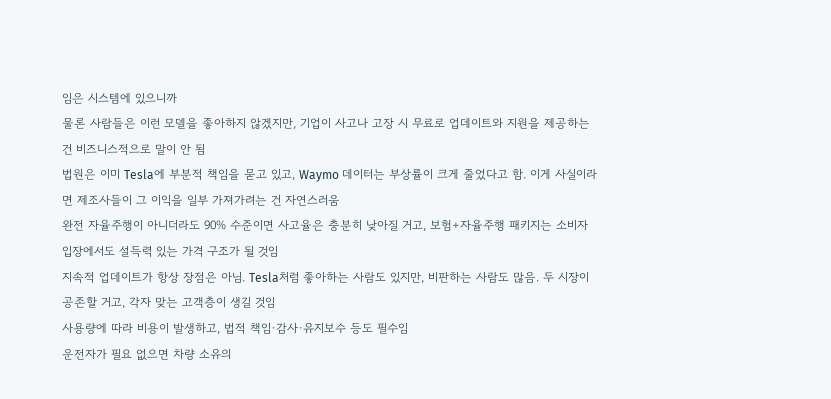임은 시스템에 있으니까
물론 사람들은 이런 모델을 좋아하지 않겠지만, 기업이 사고나 고장 시 무료로 업데이트와 지원을 제공하는 건 비즈니스적으로 말이 안 됨
법원은 이미 Tesla에 부분적 책임을 묻고 있고, Waymo 데이터는 부상률이 크게 줄었다고 함. 이게 사실이라면 제조사들이 그 이익을 일부 가져가려는 건 자연스러움
완전 자율주행이 아니더라도 90% 수준이면 사고율은 충분히 낮아질 거고, 보험+자율주행 패키지는 소비자 입장에서도 설득력 있는 가격 구조가 될 것임
지속적 업데이트가 항상 장점은 아님. Tesla처럼 좋아하는 사람도 있지만, 비판하는 사람도 많음. 두 시장이 공존할 거고, 각자 맞는 고객층이 생길 것임
사용량에 따라 비용이 발생하고, 법적 책임·감사·유지보수 등도 필수임
운전자가 필요 없으면 차량 소유의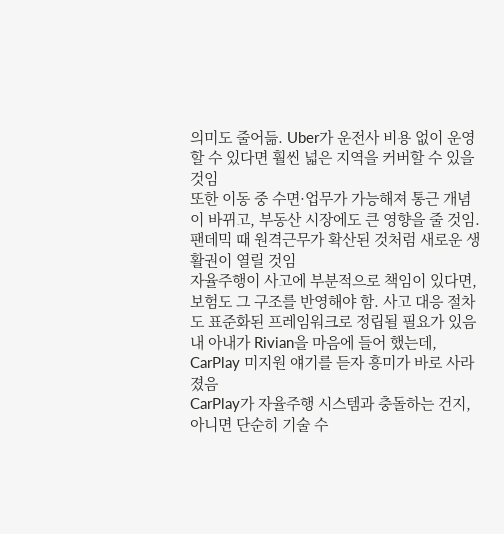의미도 줄어듦. Uber가 운전사 비용 없이 운영할 수 있다면 훨씬 넓은 지역을 커버할 수 있을 것임
또한 이동 중 수면·업무가 가능해져 통근 개념이 바뀌고, 부동산 시장에도 큰 영향을 줄 것임. 팬데믹 때 원격근무가 확산된 것처럼 새로운 생활권이 열릴 것임
자율주행이 사고에 부분적으로 책임이 있다면, 보험도 그 구조를 반영해야 함. 사고 대응 절차도 표준화된 프레임워크로 정립될 필요가 있음
내 아내가 Rivian을 마음에 들어 했는데, CarPlay 미지원 얘기를 듣자 흥미가 바로 사라졌음
CarPlay가 자율주행 시스템과 충돌하는 건지, 아니면 단순히 기술 수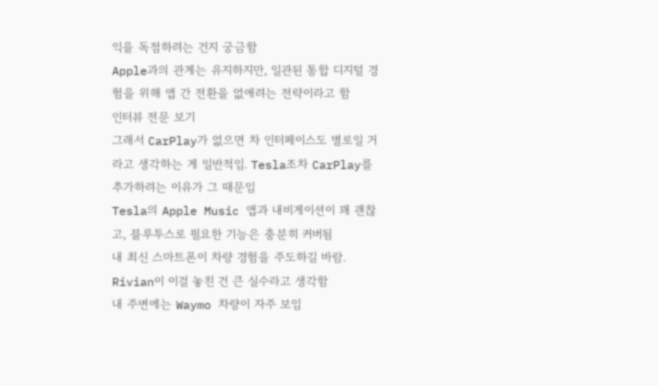익을 독점하려는 건지 궁금함
Apple과의 관계는 유지하지만, 일관된 통합 디지털 경험을 위해 앱 간 전환을 없애려는 전략이라고 함
인터뷰 전문 보기
그래서 CarPlay가 없으면 차 인터페이스도 별로일 거라고 생각하는 게 일반적임. Tesla조차 CarPlay를 추가하려는 이유가 그 때문임
Tesla의 Apple Music 앱과 내비게이션이 꽤 괜찮고, 블루투스로 필요한 기능은 충분히 커버됨
내 최신 스마트폰이 차량 경험을 주도하길 바람. Rivian이 이걸 놓친 건 큰 실수라고 생각함
내 주변에는 Waymo 차량이 자주 보임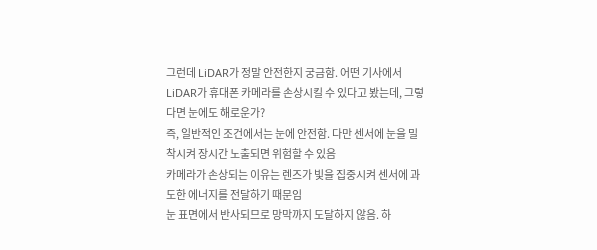그런데 LiDAR가 정말 안전한지 궁금함. 어떤 기사에서 LiDAR가 휴대폰 카메라를 손상시킬 수 있다고 봤는데, 그렇다면 눈에도 해로운가?
즉, 일반적인 조건에서는 눈에 안전함. 다만 센서에 눈을 밀착시켜 장시간 노출되면 위험할 수 있음
카메라가 손상되는 이유는 렌즈가 빛을 집중시켜 센서에 과도한 에너지를 전달하기 때문임
눈 표면에서 반사되므로 망막까지 도달하지 않음. 하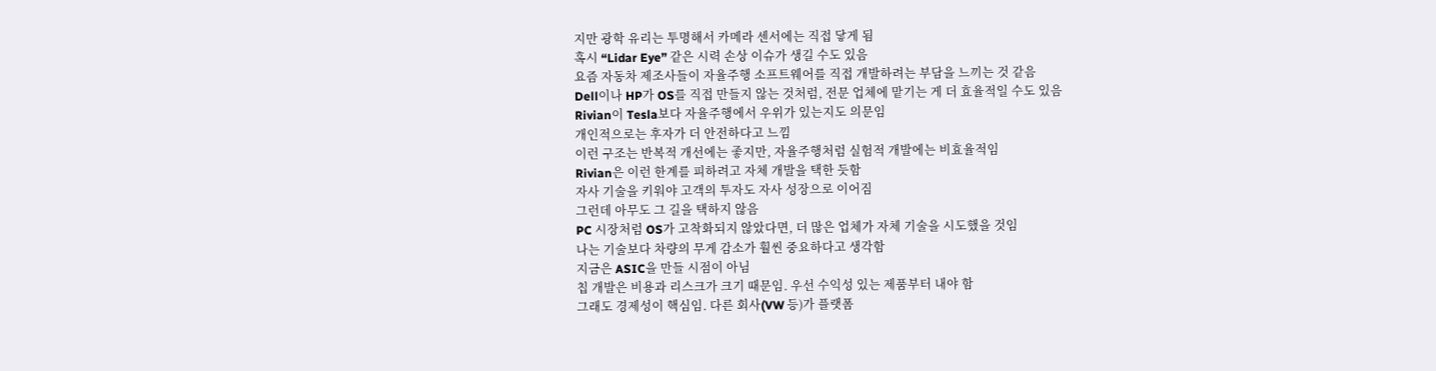지만 광학 유리는 투명해서 카메라 센서에는 직접 닿게 됨
혹시 “Lidar Eye” 같은 시력 손상 이슈가 생길 수도 있음
요즘 자동차 제조사들이 자율주행 소프트웨어를 직접 개발하려는 부담을 느끼는 것 같음
Dell이나 HP가 OS를 직접 만들지 않는 것처럼, 전문 업체에 맡기는 게 더 효율적일 수도 있음
Rivian이 Tesla보다 자율주행에서 우위가 있는지도 의문임
개인적으로는 후자가 더 안전하다고 느낌
이런 구조는 반복적 개선에는 좋지만, 자율주행처럼 실험적 개발에는 비효율적임
Rivian은 이런 한계를 피하려고 자체 개발을 택한 듯함
자사 기술을 키워야 고객의 투자도 자사 성장으로 이어짐
그런데 아무도 그 길을 택하지 않음
PC 시장처럼 OS가 고착화되지 않았다면, 더 많은 업체가 자체 기술을 시도했을 것임
나는 기술보다 차량의 무게 감소가 훨씬 중요하다고 생각함
지금은 ASIC을 만들 시점이 아님
칩 개발은 비용과 리스크가 크기 때문임. 우선 수익성 있는 제품부터 내야 함
그래도 경제성이 핵심임. 다른 회사(VW 등)가 플랫폼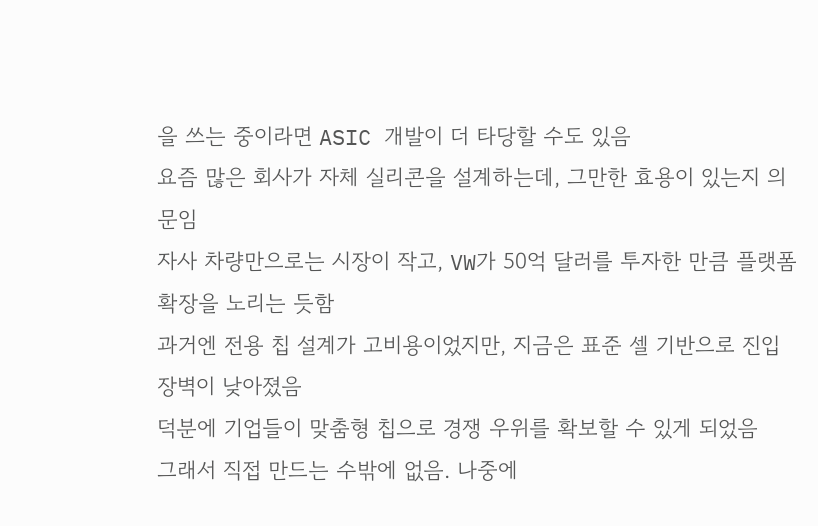을 쓰는 중이라면 ASIC 개발이 더 타당할 수도 있음
요즘 많은 회사가 자체 실리콘을 설계하는데, 그만한 효용이 있는지 의문임
자사 차량만으로는 시장이 작고, VW가 50억 달러를 투자한 만큼 플랫폼 확장을 노리는 듯함
과거엔 전용 칩 설계가 고비용이었지만, 지금은 표준 셀 기반으로 진입 장벽이 낮아졌음
덕분에 기업들이 맞춤형 칩으로 경쟁 우위를 확보할 수 있게 되었음
그래서 직접 만드는 수밖에 없음. 나중에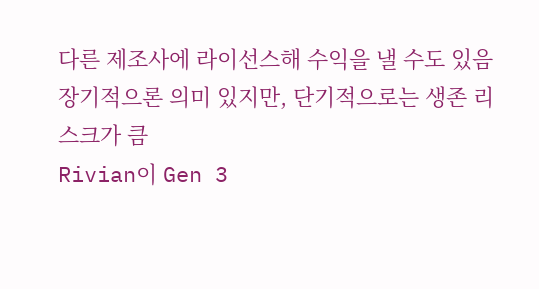다른 제조사에 라이선스해 수익을 낼 수도 있음
장기적으론 의미 있지만, 단기적으로는 생존 리스크가 큼
Rivian이 Gen 3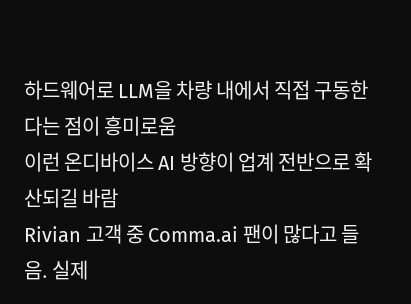하드웨어로 LLM을 차량 내에서 직접 구동한다는 점이 흥미로움
이런 온디바이스 AI 방향이 업계 전반으로 확산되길 바람
Rivian 고객 중 Comma.ai 팬이 많다고 들음. 실제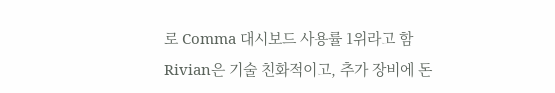로 Comma 대시보드 사용률 1위라고 함
Rivian은 기술 친화적이고, 추가 장비에 돈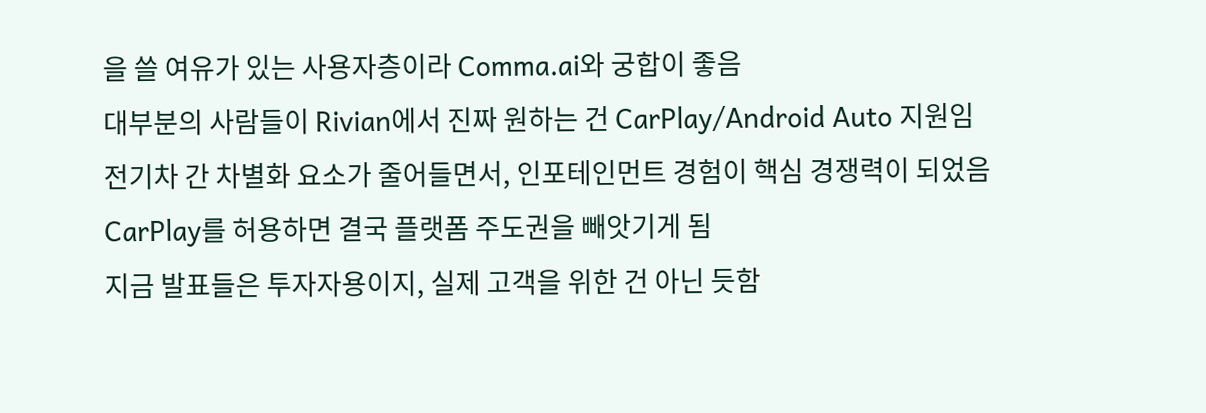을 쓸 여유가 있는 사용자층이라 Comma.ai와 궁합이 좋음
대부분의 사람들이 Rivian에서 진짜 원하는 건 CarPlay/Android Auto 지원임
전기차 간 차별화 요소가 줄어들면서, 인포테인먼트 경험이 핵심 경쟁력이 되었음
CarPlay를 허용하면 결국 플랫폼 주도권을 빼앗기게 됨
지금 발표들은 투자자용이지, 실제 고객을 위한 건 아닌 듯함